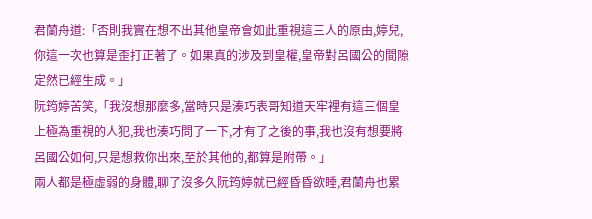君蘭舟道:「否則我實在想不出其他皇帝會如此重視這三人的原由,婷兒,你這一次也算是歪打正著了。如果真的涉及到皇權,皇帝對呂國公的間隙定然已經生成。」
阮筠婷苦笑,「我沒想那麼多,當時只是湊巧表哥知道天牢裡有這三個皇上極為重視的人犯,我也湊巧問了一下,才有了之後的事,我也沒有想要將呂國公如何,只是想救你出來,至於其他的,都算是附帶。」
兩人都是極虛弱的身體,聊了沒多久阮筠婷就已經昏昏欲睡,君蘭舟也累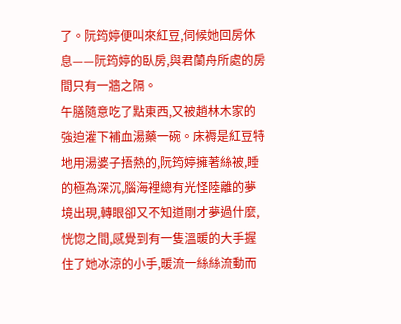了。阮筠婷便叫來紅豆,伺候她回房休息——阮筠婷的臥房,與君蘭舟所處的房間只有一牆之隔。
午膳隨意吃了點東西,又被趙林木家的強迫灌下補血湯藥一碗。床褥是紅豆特地用湯婆子捂熱的,阮筠婷擁著絲被,睡的極為深沉,腦海裡總有光怪陸離的夢境出現,轉眼卻又不知道剛才夢過什麼,恍惚之間,感覺到有一隻溫暖的大手握住了她冰涼的小手,暖流一絲絲流動而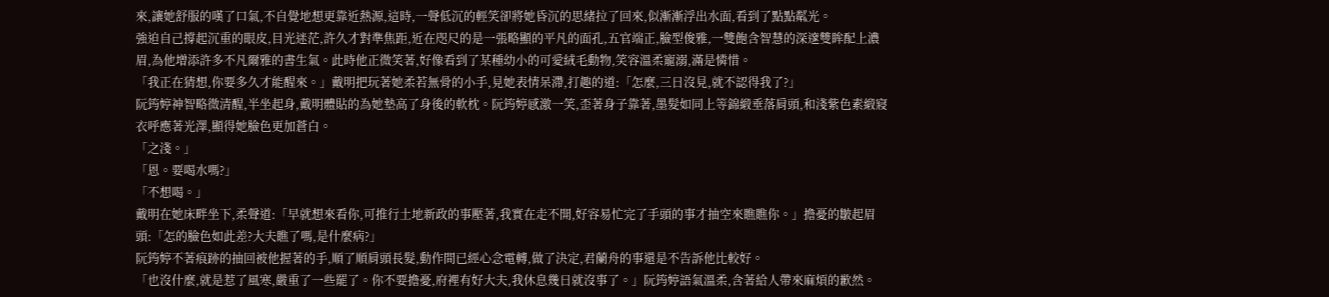來,讓她舒服的嘆了口氣,不自覺地想更靠近熱源,這時,一聲低沉的輕笑卻將她昏沉的思緒拉了回來,似漸漸浮出水面,看到了點點粼光。
強迫自己撐起沉重的眼皮,目光迷茫,許久才對準焦距,近在咫尺的是一張略顯的平凡的面孔,五官端正,臉型俊雅,一雙飽含智慧的深邃雙眸配上濃眉,為他增添許多不凡爾雅的書生氣。此時他正微笑著,好像看到了某種幼小的可愛絨毛動物,笑容溫柔寵溺,滿是憐惜。
「我正在猜想,你要多久才能醒來。」戴明把玩著她柔若無骨的小手,見她表情呆滯,打趣的道:「怎麼,三日沒見,就不認得我了?」
阮筠婷神智略微清醒,半坐起身,戴明體貼的為她墊高了身後的軟枕。阮筠婷感激一笑,歪著身子靠著,墨髮如同上等錦緞垂落肩頭,和淺紫色素緞寢衣呼應著光澤,顯得她臉色更加蒼白。
「之淺。」
「恩。要喝水嗎?」
「不想喝。」
戴明在她床畔坐下,柔聲道:「早就想來看你,可推行土地新政的事壓著,我實在走不開,好容易忙完了手頭的事才抽空來瞧瞧你。」擔憂的皺起眉頭:「怎的臉色如此差?大夫瞧了嗎,是什麼病?」
阮筠婷不著痕跡的抽回被他握著的手,順了順肩頭長髮,動作間已經心念電轉,做了決定,君蘭舟的事還是不告訴他比較好。
「也沒什麼,就是惹了風寒,嚴重了一些罷了。你不要擔憂,府裡有好大夫,我休息幾日就沒事了。」阮筠婷語氣溫柔,含著給人帶來麻煩的歉然。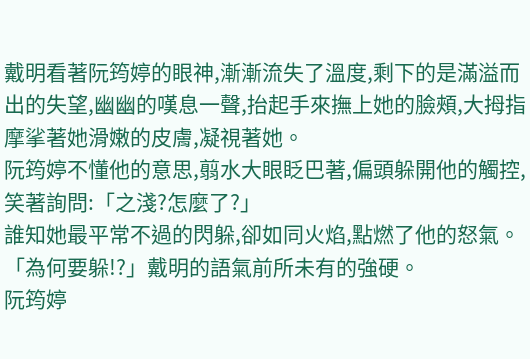戴明看著阮筠婷的眼神,漸漸流失了溫度,剩下的是滿溢而出的失望,幽幽的嘆息一聲,抬起手來撫上她的臉頰,大拇指摩挲著她滑嫩的皮膚,凝視著她。
阮筠婷不懂他的意思,翦水大眼眨巴著,偏頭躲開他的觸控,笑著詢問:「之淺?怎麼了?」
誰知她最平常不過的閃躲,卻如同火焰,點燃了他的怒氣。
「為何要躲!?」戴明的語氣前所未有的強硬。
阮筠婷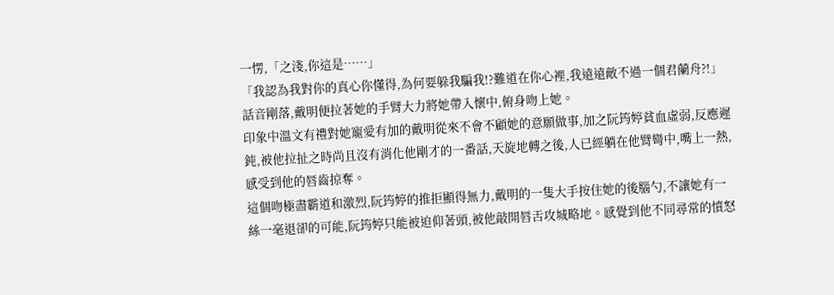一愣,「之淺,你這是……」
「我認為我對你的真心你懂得,為何要躲我騙我!?難道在你心裡,我遠遠敵不過一個君蘭舟?!」話音剛落,戴明便拉著她的手臂大力將她帶入懷中,俯身吻上她。
印象中溫文有禮對她寵愛有加的戴明從來不會不顧她的意願做事,加之阮筠婷貧血虛弱,反應遲鈍,被他拉扯之時尚且沒有消化他剛才的一番話,天旋地轉之後,人已經躺在他臂彎中,嘴上一熱,感受到他的唇齒掠奪。
這個吻極盡霸道和激烈,阮筠婷的推拒顯得無力,戴明的一隻大手按住她的後腦勺,不讓她有一絲一毫退卻的可能,阮筠婷只能被迫仰著頭,被他敲開唇舌攻城略地。感覺到他不同尋常的憤怒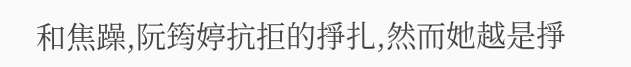和焦躁,阮筠婷抗拒的掙扎,然而她越是掙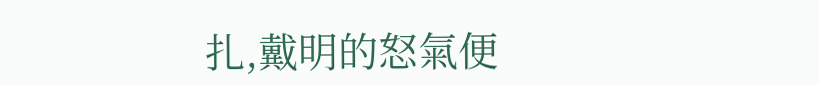扎,戴明的怒氣便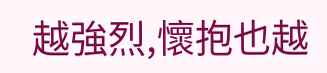越強烈,懷抱也越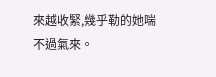來越收緊,幾乎勒的她喘不過氣來。